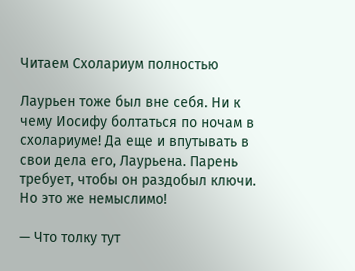Читаем Схолариум полностью

Лаурьен тоже был вне себя. Ни к чему Иосифу болтаться по ночам в схолариуме! Да еще и впутывать в свои дела его, Лаурьена. Парень требует, чтобы он раздобыл ключи. Но это же немыслимо!

— Что толку тут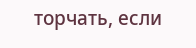торчать, если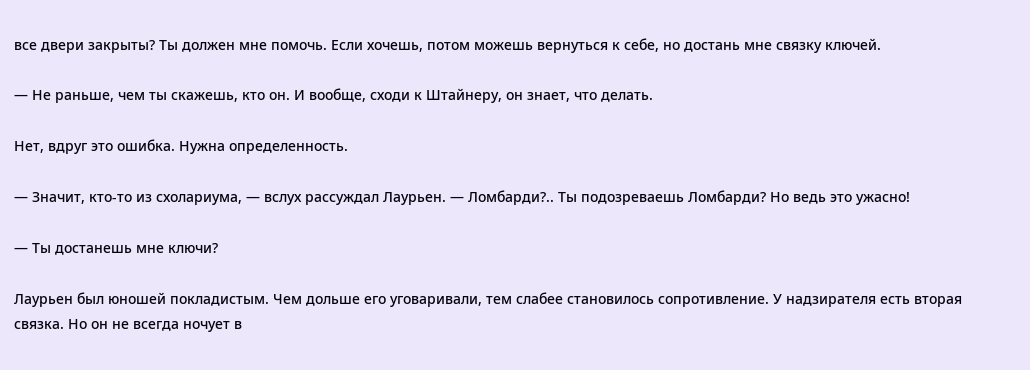все двери закрыты? Ты должен мне помочь. Если хочешь, потом можешь вернуться к себе, но достань мне связку ключей.

— Не раньше, чем ты скажешь, кто он. И вообще, сходи к Штайнеру, он знает, что делать.

Нет, вдруг это ошибка. Нужна определенность.

— Значит, кто-то из схолариума, — вслух рассуждал Лаурьен. — Ломбарди?.. Ты подозреваешь Ломбарди? Но ведь это ужасно!

— Ты достанешь мне ключи?

Лаурьен был юношей покладистым. Чем дольше его уговаривали, тем слабее становилось сопротивление. У надзирателя есть вторая связка. Но он не всегда ночует в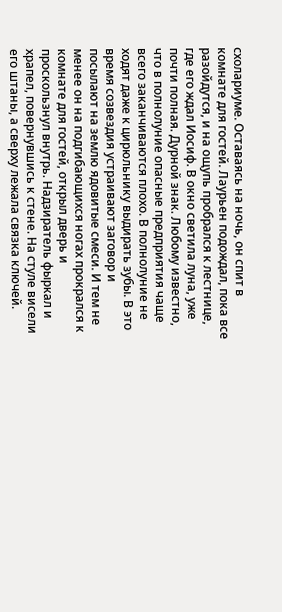схолариуме. Оставаясь на ночь, он спит в комнате для гостей. Лаурьен подождал, пока все разойдутся, и на ощупь пробрался к лестнице, где его ждал Иосиф. В окно светила луна, уже почти полная. Дурной знак. Любому известно, что в полнолуние опасные предприятия чаще всего заканчиваются плохо. В полнолуние не ходят даже к цирюльнику выдирать зубы. В это время созвездия устраивают заговор и посылают на землю ядовитые смеси. И тем не менее он на подгибающихся ногах прокрался к комнате для гостей, открыл дверь и проскользнул внутрь. Надзиратель фыркал и храпел, повернувшись к стене. На стуле висели его штаны, а сверху лежала связка ключей.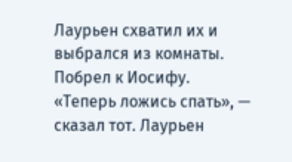Лаурьен схватил их и выбрался из комнаты. Побрел к Иосифу. «Теперь ложись спать», — сказал тот. Лаурьен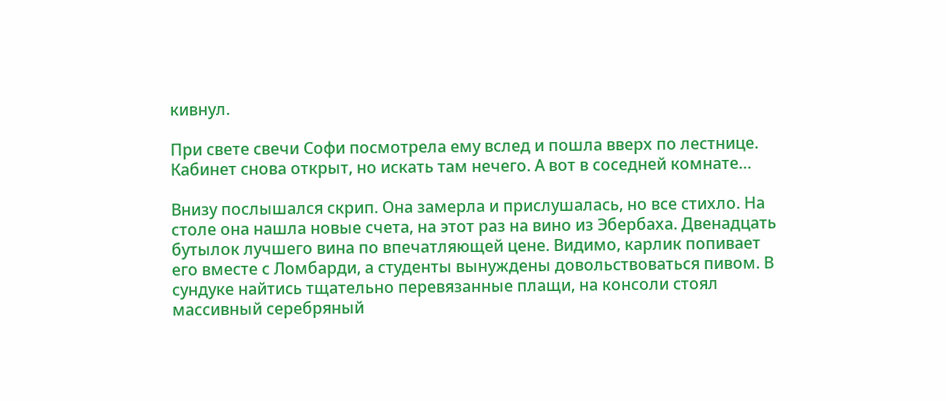кивнул.

При свете свечи Софи посмотрела ему вслед и пошла вверх по лестнице. Кабинет снова открыт, но искать там нечего. А вот в соседней комнате…

Внизу послышался скрип. Она замерла и прислушалась, но все стихло. На столе она нашла новые счета, на этот раз на вино из Эбербаха. Двенадцать бутылок лучшего вина по впечатляющей цене. Видимо, карлик попивает его вместе с Ломбарди, а студенты вынуждены довольствоваться пивом. В сундуке найтись тщательно перевязанные плащи, на консоли стоял массивный серебряный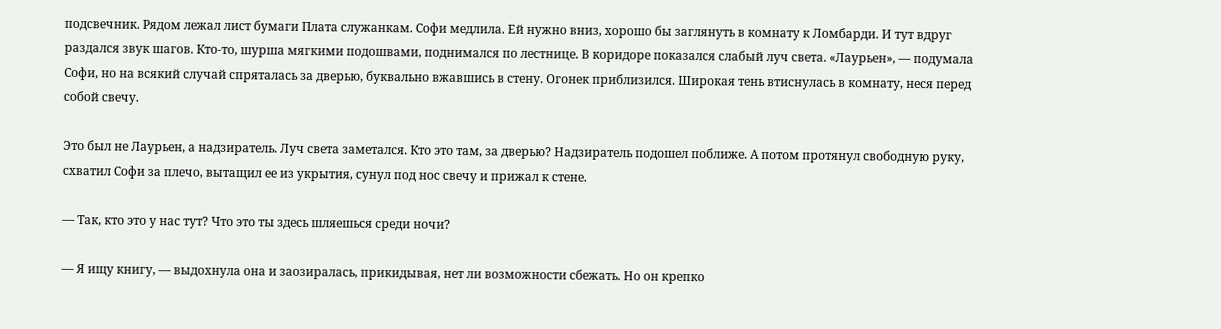подсвечник. Рядом лежал лист бумаги Плата служанкам. Софи медлила. Ей нужно вниз, хорошо бы заглянуть в комнату к Ломбарди. И тут вдруг раздался звук шагов. Кто-то, шурша мягкими подошвами, поднимался по лестнице. В коридоре показался слабый луч света. «Лаурьен», — подумала Софи, но на всякий случай спряталась за дверью, буквально вжавшись в стену. Огонек приблизился. Широкая тень втиснулась в комнату, неся перед собой свечу.

Это был не Лаурьен, а надзиратель. Луч света заметался. Кто это там, за дверью? Надзиратель подошел поближе. А потом протянул свободную руку, схватил Софи за плечо, вытащил ее из укрытия, сунул под нос свечу и прижал к стене.

— Так, кто это у нас тут? Что это ты здесь шляешься среди ночи?

— Я ищу книгу, — выдохнула она и заозиралась, прикидывая, нет ли возможности сбежать. Но он крепко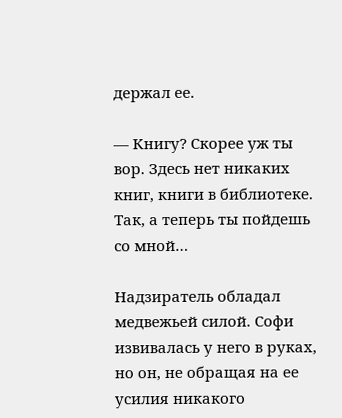держал ее.

— Книгу? Скорее уж ты вор. Здесь нет никаких книг, книги в библиотеке. Так, а теперь ты пойдешь со мной…

Надзиратель обладал медвежьей силой. Софи извивалась у него в руках, но он, не обращая на ее усилия никакого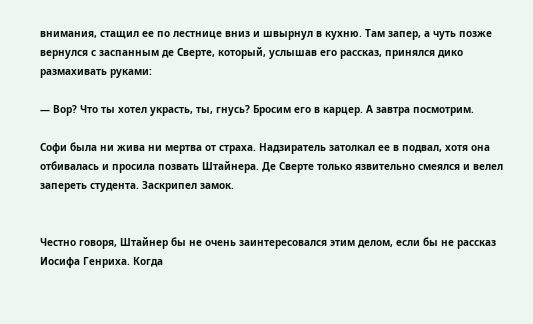внимания, стащил ее по лестнице вниз и швырнул в кухню. Там запер, а чуть позже вернулся с заспанным де Сверте, который, услышав его рассказ, принялся дико размахивать руками:

— Вор? Что ты хотел украсть, ты, гнусь? Бросим его в карцер. А завтра посмотрим.

Софи была ни жива ни мертва от страха. Надзиратель затолкал ее в подвал, хотя она отбивалась и просила позвать Штайнера. Де Сверте только язвительно смеялся и велел запереть студента. Заскрипел замок.


Честно говоря, Штайнер бы не очень заинтересовался этим делом, если бы не рассказ Иосифа Генриха. Когда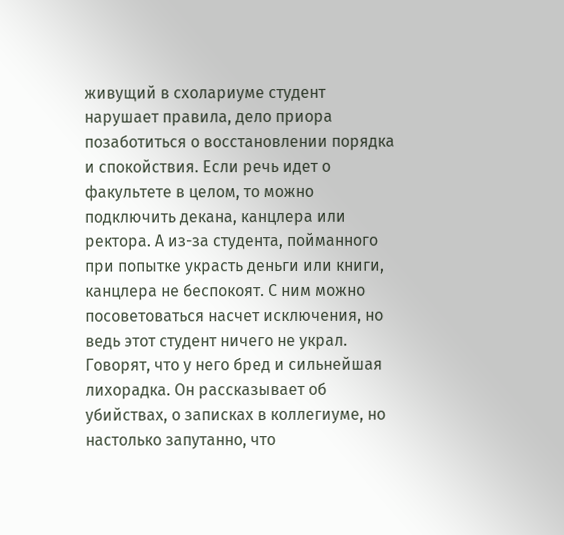живущий в схолариуме студент нарушает правила, дело приора позаботиться о восстановлении порядка и спокойствия. Если речь идет о факультете в целом, то можно подключить декана, канцлера или ректора. А из-за студента, пойманного при попытке украсть деньги или книги, канцлера не беспокоят. С ним можно посоветоваться насчет исключения, но ведь этот студент ничего не украл. Говорят, что у него бред и сильнейшая лихорадка. Он рассказывает об убийствах, о записках в коллегиуме, но настолько запутанно, что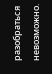разобраться невозможно.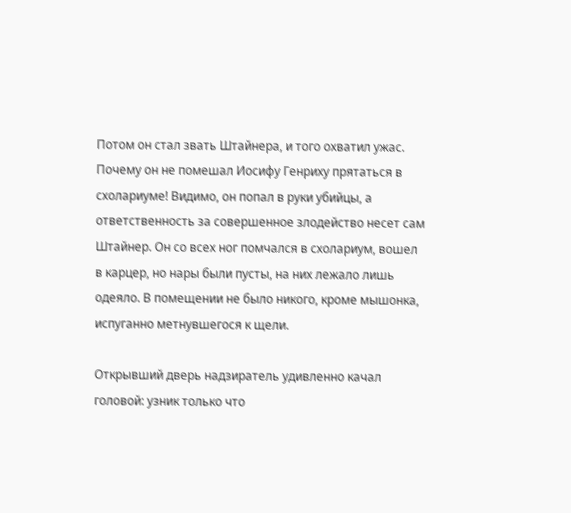Потом он стал звать Штайнера, и того охватил ужас. Почему он не помешал Иосифу Генриху прятаться в схолариуме! Видимо, он попал в руки убийцы, а ответственность за совершенное злодейство несет сам Штайнер. Он со всех ног помчался в схолариум, вошел в карцер, но нары были пусты, на них лежало лишь одеяло. В помещении не было никого, кроме мышонка, испуганно метнувшегося к щели.

Открывший дверь надзиратель удивленно качал головой: узник только что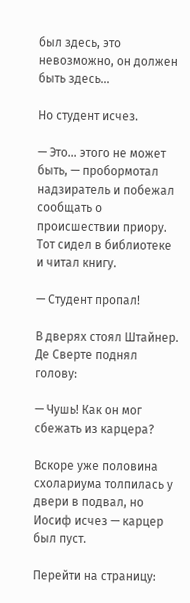был здесь, это невозможно, он должен быть здесь…

Но студент исчез.

— Это… этого не может быть, — пробормотал надзиратель и побежал сообщать о происшествии приору. Тот сидел в библиотеке и читал книгу.

— Студент пропал!

В дверях стоял Штайнер. Де Сверте поднял голову:

— Чушь! Как он мог сбежать из карцера?

Вскоре уже половина схолариума толпилась у двери в подвал, но Иосиф исчез — карцер был пуст.

Перейти на страницу: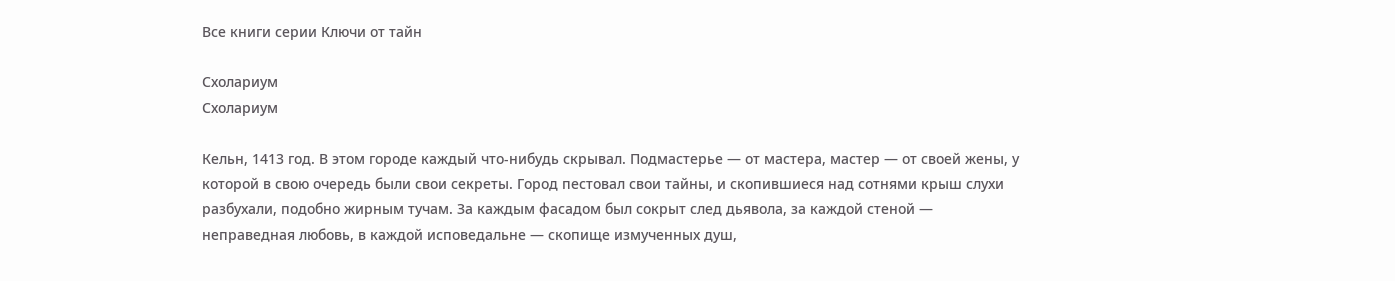Все книги серии Ключи от тайн

Схолариум
Схолариум

Кельн, 1413 год. В этом городе каждый что-нибудь скрывал. Подмастерье — от мастера, мастер — от своей жены, у которой в свою очередь были свои секреты. Город пестовал свои тайны, и скопившиеся над сотнями крыш слухи разбухали, подобно жирным тучам. За каждым фасадом был сокрыт след дьявола, за каждой стеной — неправедная любовь, в каждой исповедальне — скопище измученных душ,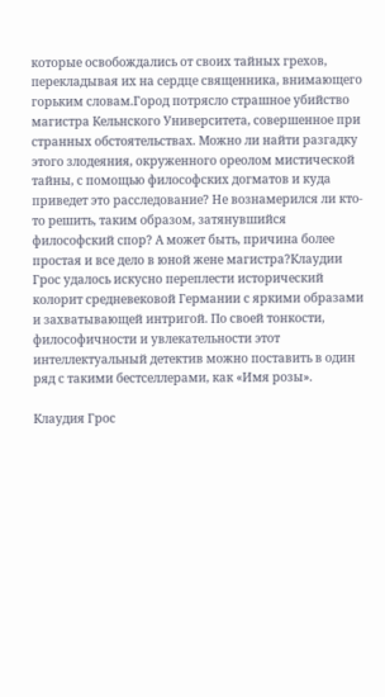которые освобождались от своих тайных грехов, перекладывая их на сердце священника, внимающего горьким словам.Город потрясло страшное убийство магистра Кельнского Университета, совершенное при странных обстоятельствах. Можно ли найти разгадку этого злодеяния, окруженного ореолом мистической тайны, с помощью философских догматов и куда приведет это расследование? Не вознамерился ли кто-то решить, таким образом, затянувшийся философский спор? А может быть, причина более простая и все дело в юной жене магистра?Клаудии Грос удалось искусно переплести исторический колорит средневековой Германии с яркими образами и захватывающей интригой. По своей тонкости, философичности и увлекательности этот интеллектуальный детектив можно поставить в один ряд с такими бестселлерами, как «Имя розы».

Клаудия Грос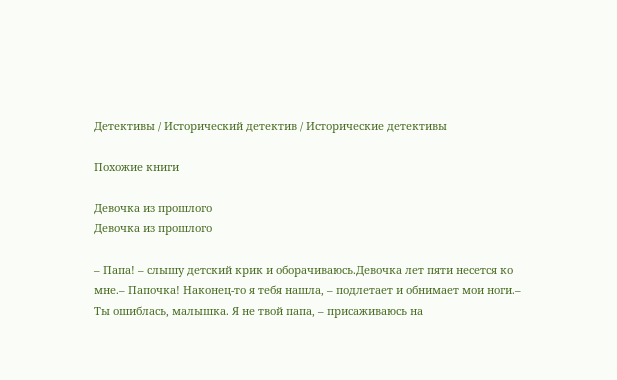Детективы / Исторический детектив / Исторические детективы

Похожие книги

Девочка из прошлого
Девочка из прошлого

– Папа! – слышу детский крик и оборачиваюсь.Девочка лет пяти несется ко мне.– Папочка! Наконец-то я тебя нашла, – подлетает и обнимает мои ноги.– Ты ошиблась, малышка. Я не твой папа, – присаживаюсь на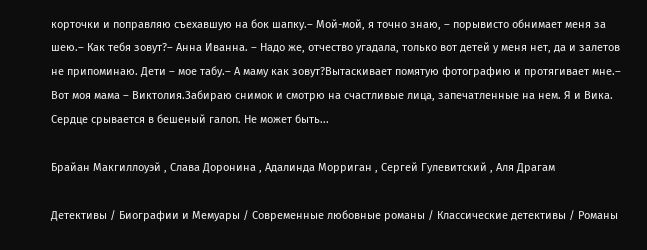корточки и поправляю съехавшую на бок шапку.– Мой-мой, я точно знаю, – порывисто обнимает меня за шею.– Как тебя зовут?– Анна Иванна. – Надо же, отчество угадала, только вот детей у меня нет, да и залетов не припоминаю. Дети – мое табу.– А маму как зовут?Вытаскивает помятую фотографию и протягивает мне.– Вот моя мама – Виктолия.Забираю снимок и смотрю на счастливые лица, запечатленные на нем. Я и Вика. Сердце срывается в бешеный галоп. Не может быть...

Брайан Макгиллоуэй , Слава Доронина , Адалинда Морриган , Сергей Гулевитский , Аля Драгам

Детективы / Биографии и Мемуары / Современные любовные романы / Классические детективы / Романы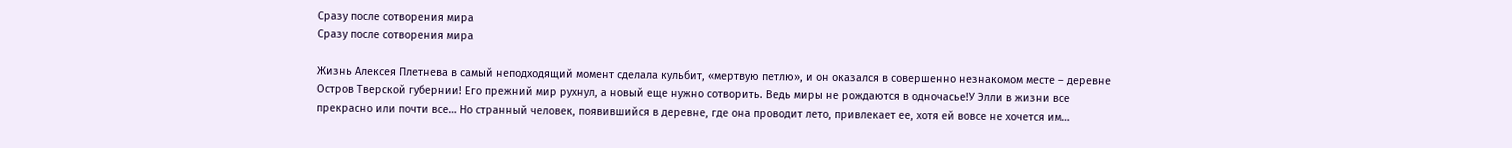Сразу после сотворения мира
Сразу после сотворения мира

Жизнь Алексея Плетнева в самый неподходящий момент сделала кульбит, «мертвую петлю», и он оказался в совершенно незнакомом месте – деревне Остров Тверской губернии! Его прежний мир рухнул, а новый еще нужно сотворить. Ведь миры не рождаются в одночасье!У Элли в жизни все прекрасно или почти все… Но странный человек, появившийся в деревне, где она проводит лето, привлекает ее, хотя ей вовсе не хочется им…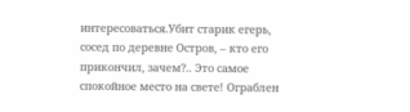интересоваться.Убит старик егерь, сосед по деревне Остров, – кто его прикончил, зачем?.. Это самое спокойное место на свете! Ограблен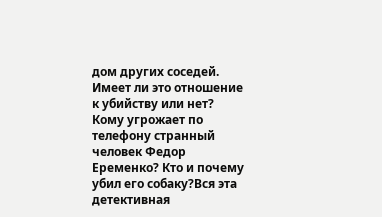дом других соседей. Имеет ли это отношение к убийству или нет? Кому угрожает по телефону странный человек Федор Еременко? Кто и почему убил его собаку?Вся эта детективная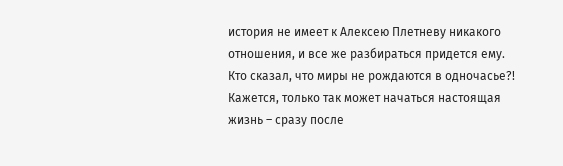история не имеет к Алексею Плетневу никакого отношения, и все же разбираться придется ему. Кто сказал, что миры не рождаются в одночасье?! Кажется, только так может начаться настоящая жизнь – сразу после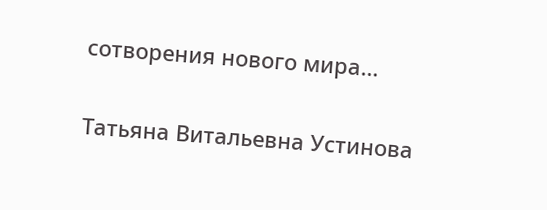сотворения нового мира…

Татьяна Витальевна Устинова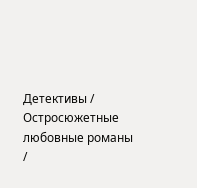Детективы / Остросюжетные любовные романы /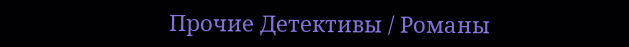Прочие Детективы / Романы